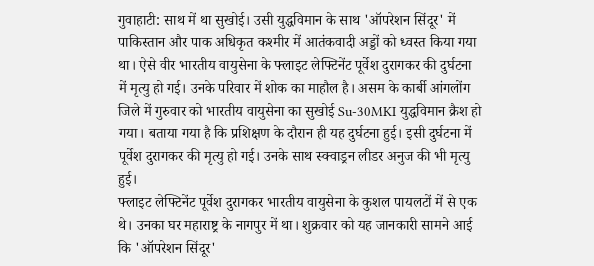गुवाहाटी: साथ में था सुखोई। उसी युद्धविमान के साथ 'ऑपरेशन सिंदूर' में पाकिस्तान और पाक अधिकृत कश्मीर में आतंकवादी अड्डों को ध्वस्त किया गया था। ऐसे वीर भारतीय वायुसेना के फ्लाइट लेफ्टिनेंट पूर्वेश दुरागकर की दुर्घटना में मृत्यु हो गई। उनके परिवार में शोक का माहौल है। असम के कार्बी आंगलोंग जिले में गुरुवार को भारतीय वायुसेना का सुखोई Su-30MKI युद्धविमान क्रैश हो गया। बताया गया है कि प्रशिक्षण के दौरान ही यह दुर्घटना हुई। इसी दुर्घटना में पूर्वेश दुरागकर की मृत्यु हो गई। उनके साथ स्क्वाड्रन लीडर अनुज की भी मृत्यु हुई।
फ्लाइट लेफ्टिनेंट पूर्वेश दुरागकर भारतीय वायुसेना के कुशल पायलटों में से एक थे। उनका घर महाराष्ट्र के नागपुर में था। शुक्रवार को यह जानकारी सामने आई कि 'ऑपरेशन सिंदूर'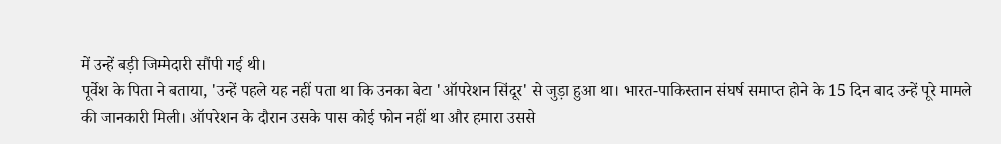में उन्हें बड़ी जिम्मेदारी सौंपी गई थी।
पूर्वेश के पिता ने बताया, 'उन्हें पहले यह नहीं पता था कि उनका बेटा 'ऑपरेशन सिंदूर' से जुड़ा हुआ था। भारत-पाकिस्तान संघर्ष समाप्त होने के 15 दिन बाद उन्हें पूरे मामले की जानकारी मिली। ऑपरेशन के दौरान उसके पास कोई फोन नहीं था और हमारा उससे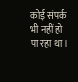कोई संपर्क भी नहीं हो पा रहा था।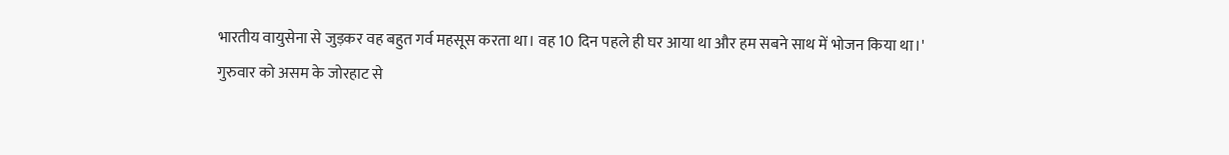भारतीय वायुसेना से जुड़कर वह बहुत गर्व महसूस करता था। वह 10 दिन पहले ही घर आया था और हम सबने साथ में भोजन किया था।'
गुरुवार को असम के जोरहाट से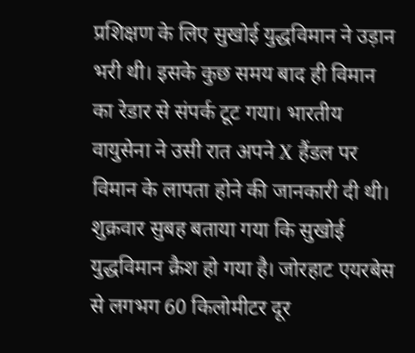प्रशिक्षण के लिए सुखोई युद्धविमान ने उड़ान भरी थी। इसके कुछ समय बाद ही विमान का रेडार से संपर्क टूट गया। भारतीय वायुसेना ने उसी रात अपने X हैंडल पर विमान के लापता होने की जानकारी दी थी। शुक्रवार सुबह बताया गया कि सुखोई युद्धविमान क्रैश हो गया है। जोरहाट एयरबेस से लगभग 60 किलोमीटर दूर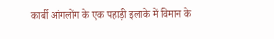कार्बी आंगलोंग के एक पहाड़ी इलाके में विमान के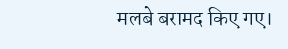मलबे बरामद किए गए।